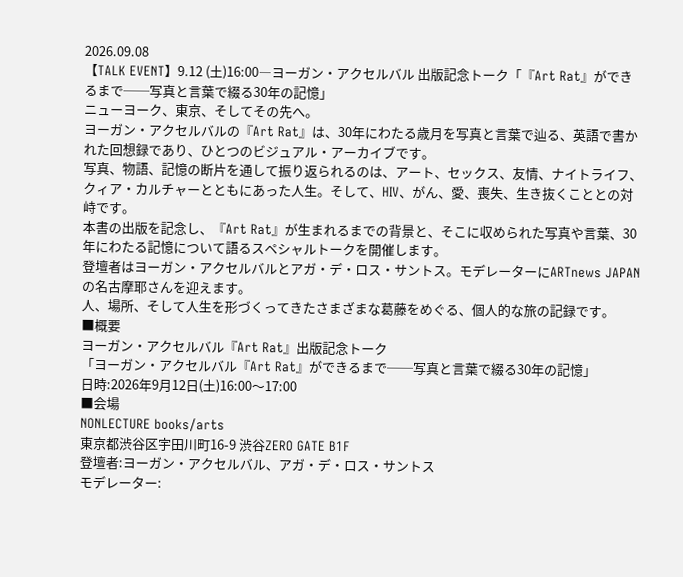2026.09.08
【TALK EVENT】9.12 (土)16:00―ヨーガン・アクセルバル 出版記念トーク「『Art Rat』ができるまで──写真と言葉で綴る30年の記憶」
ニューヨーク、東京、そしてその先へ。
ヨーガン・アクセルバルの『Art Rat』は、30年にわたる歳月を写真と言葉で辿る、英語で書かれた回想録であり、ひとつのビジュアル・アーカイブです。
写真、物語、記憶の断片を通して振り返られるのは、アート、セックス、友情、ナイトライフ、クィア・カルチャーとともにあった人生。そして、HIV、がん、愛、喪失、生き抜くこととの対峙です。
本書の出版を記念し、『Art Rat』が生まれるまでの背景と、そこに収められた写真や言葉、30年にわたる記憶について語るスペシャルトークを開催します。
登壇者はヨーガン・アクセルバルとアガ・デ・ロス・サントス。モデレーターにARTnews JAPANの名古摩耶さんを迎えます。
人、場所、そして人生を形づくってきたさまざまな葛藤をめぐる、個人的な旅の記録です。
■概要
ヨーガン・アクセルバル『Art Rat』出版記念トーク
「ヨーガン・アクセルバル『Art Rat』ができるまで──写真と言葉で綴る30年の記憶」
日時:2026年9月12日(土)16:00〜17:00
■会場
NONLECTURE books/arts
東京都渋谷区宇田川町16-9 渋谷ZERO GATE B1F
登壇者:ヨーガン・アクセルバル、アガ・デ・ロス・サントス
モデレーター: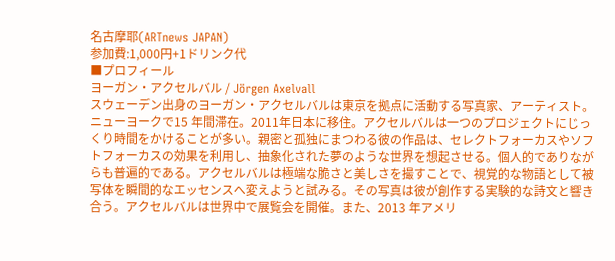名古摩耶(ARTnews JAPAN)
参加費:1,000円+1ドリンク代
■プロフィール
ヨーガン・アクセルバル / Jörgen Axelvall
スウェーデン出⾝のヨーガン・アクセルバルは東京を拠点に活動する写真家、アーティスト。ニューヨークで15 年間滞在。2011年⽇本に移住。アクセルバルは⼀つのプロジェクトにじっくり時間をかけることが多い。親密と孤独にまつわる彼の作品は、セレクトフォーカスやソフトフォーカスの効果を利⽤し、抽象化された夢のような世界を想起させる。個⼈的でありながらも普遍的である。アクセルバルは極端な脆さと美しさを撮すことで、視覚的な物語として被写体を瞬間的なエッセンスへ変えようと試みる。その写真は彼が創作する実験的な詩⽂と響き合う。アクセルバルは世界中で展覧会を開催。また、2013 年アメリ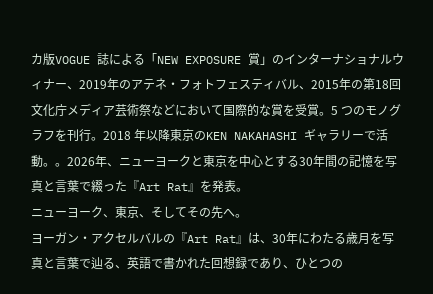カ版VOGUE 誌による「NEW EXPOSURE 賞」のインターナショナルウィナー、2019年のアテネ・フォトフェスティバル、2015年の第18回⽂化庁メディア芸術祭などにおいて国際的な賞を受賞。5 つのモノグラフを刊⾏。2018 年以降東京のKEN NAKAHASHI ギャラリーで活動。。2026年、ニューヨークと東京を中心とする30年間の記憶を写真と言葉で綴った『Art Rat』を発表。
ニューヨーク、東京、そしてその先へ。
ヨーガン・アクセルバルの『Art Rat』は、30年にわたる歳月を写真と言葉で辿る、英語で書かれた回想録であり、ひとつの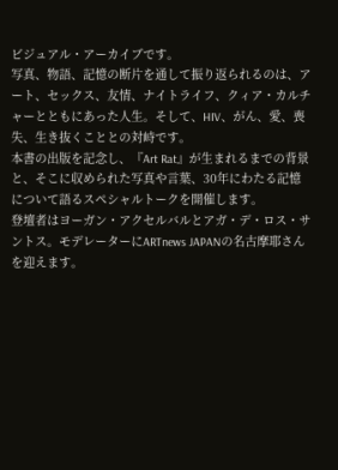ビジュアル・アーカイブです。
写真、物語、記憶の断片を通して振り返られるのは、アート、セックス、友情、ナイトライフ、クィア・カルチャーとともにあった人生。そして、HIV、がん、愛、喪失、生き抜くこととの対峙です。
本書の出版を記念し、『Art Rat』が生まれるまでの背景と、そこに収められた写真や言葉、30年にわたる記憶について語るスペシャルトークを開催します。
登壇者はヨーガン・アクセルバルとアガ・デ・ロス・サントス。モデレーターにARTnews JAPANの名古摩耶さんを迎えます。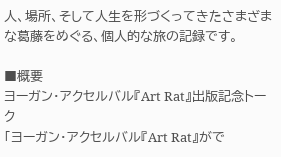人、場所、そして人生を形づくってきたさまざまな葛藤をめぐる、個人的な旅の記録です。

■概要
ヨーガン・アクセルバル『Art Rat』出版記念トーク
「ヨーガン・アクセルバル『Art Rat』がで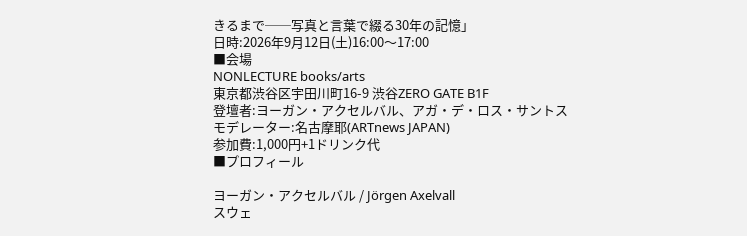きるまで──写真と言葉で綴る30年の記憶」
日時:2026年9月12日(土)16:00〜17:00
■会場
NONLECTURE books/arts
東京都渋谷区宇田川町16-9 渋谷ZERO GATE B1F
登壇者:ヨーガン・アクセルバル、アガ・デ・ロス・サントス
モデレーター:名古摩耶(ARTnews JAPAN)
参加費:1,000円+1ドリンク代
■プロフィール

ヨーガン・アクセルバル / Jörgen Axelvall
スウェ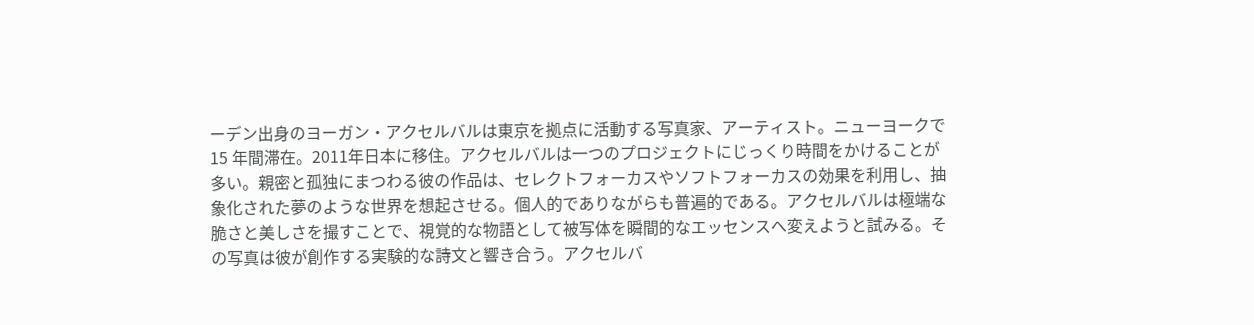ーデン出⾝のヨーガン・アクセルバルは東京を拠点に活動する写真家、アーティスト。ニューヨークで15 年間滞在。2011年⽇本に移住。アクセルバルは⼀つのプロジェクトにじっくり時間をかけることが多い。親密と孤独にまつわる彼の作品は、セレクトフォーカスやソフトフォーカスの効果を利⽤し、抽象化された夢のような世界を想起させる。個⼈的でありながらも普遍的である。アクセルバルは極端な脆さと美しさを撮すことで、視覚的な物語として被写体を瞬間的なエッセンスへ変えようと試みる。その写真は彼が創作する実験的な詩⽂と響き合う。アクセルバ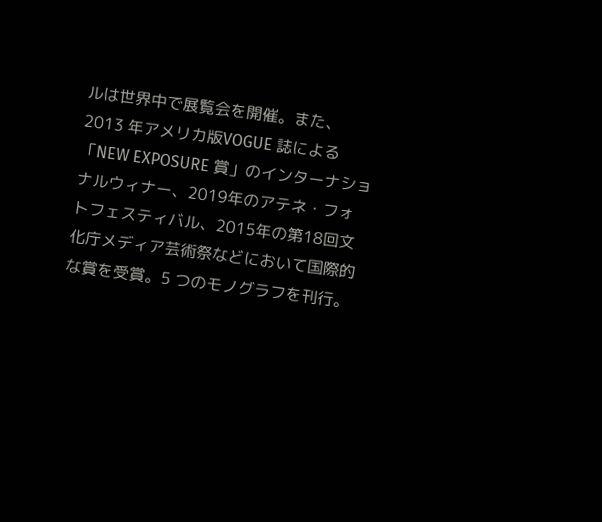ルは世界中で展覧会を開催。また、2013 年アメリカ版VOGUE 誌による「NEW EXPOSURE 賞」のインターナショナルウィナー、2019年のアテネ・フォトフェスティバル、2015年の第18回⽂化庁メディア芸術祭などにおいて国際的な賞を受賞。5 つのモノグラフを刊⾏。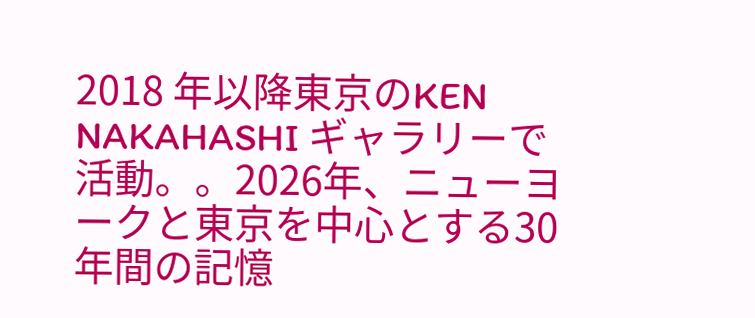2018 年以降東京のKEN NAKAHASHI ギャラリーで活動。。2026年、ニューヨークと東京を中心とする30年間の記憶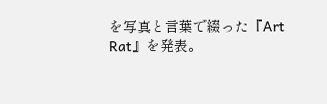を写真と言葉で綴った『Art Rat』を発表。